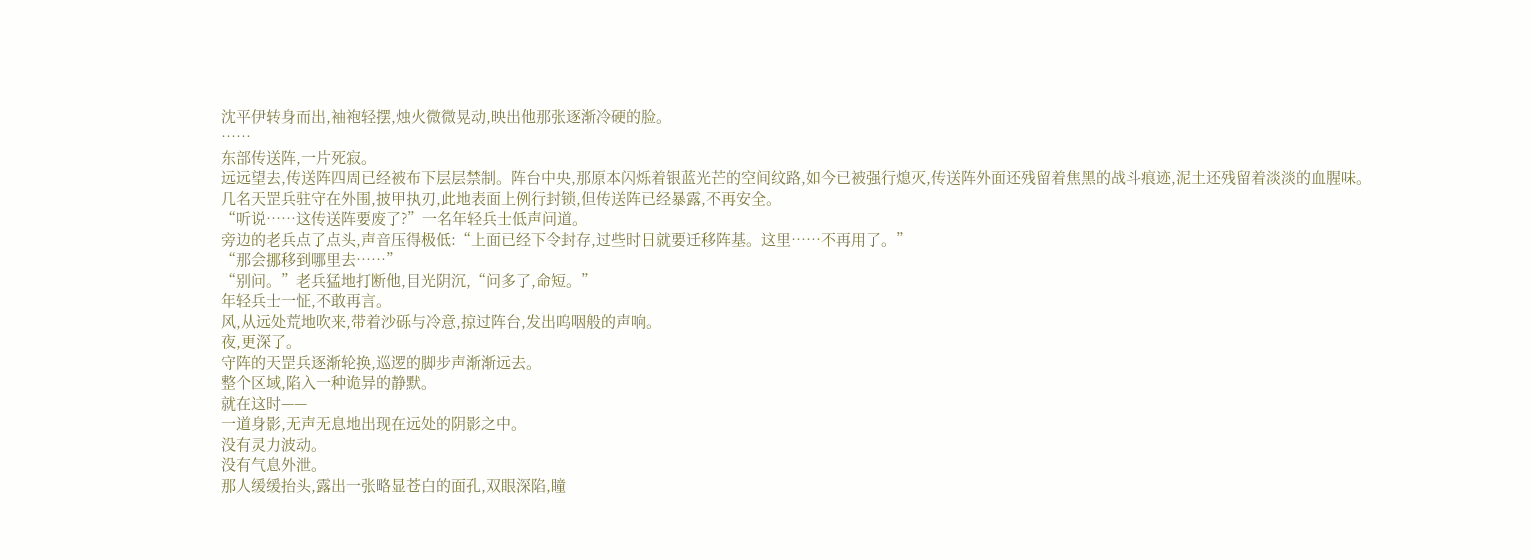沈平伊转身而出,袖袍轻摆,烛火微微晃动,映出他那张逐渐冷硬的脸。
……
东部传送阵,一片死寂。
远远望去,传送阵四周已经被布下层层禁制。阵台中央,那原本闪烁着银蓝光芒的空间纹路,如今已被强行熄灭,传送阵外面还残留着焦黑的战斗痕迹,泥土还残留着淡淡的血腥味。
几名天罡兵驻守在外围,披甲执刃,此地表面上例行封锁,但传送阵已经暴露,不再安全。
“听说……这传送阵要废了?”一名年轻兵士低声问道。
旁边的老兵点了点头,声音压得极低:“上面已经下令封存,过些时日就要迁移阵基。这里……不再用了。”
“那会挪移到哪里去……”
“别问。”老兵猛地打断他,目光阴沉,“问多了,命短。”
年轻兵士一怔,不敢再言。
风,从远处荒地吹来,带着沙砾与冷意,掠过阵台,发出呜咽般的声响。
夜,更深了。
守阵的天罡兵逐渐轮换,巡逻的脚步声渐渐远去。
整个区域,陷入一种诡异的静默。
就在这时——
一道身影,无声无息地出现在远处的阴影之中。
没有灵力波动。
没有气息外泄。
那人缓缓抬头,露出一张略显苍白的面孔,双眼深陷,瞳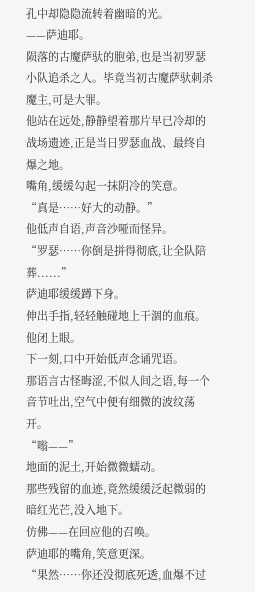孔中却隐隐流转着幽暗的光。
——萨迪耶。
陨落的古魔萨驮的胞弟,也是当初罗瑟小队追杀之人。毕竟当初古魔萨驮刺杀魔主,可是大罪。
他站在远处,静静望着那片早已冷却的战场遗迹,正是当日罗瑟血战、最终自爆之地。
嘴角,缓缓勾起一抹阴冷的笑意。
“真是……好大的动静。”
他低声自语,声音沙哑而怪异。
“罗瑟……你倒是拼得彻底,让全队陪葬......”
萨迪耶缓缓蹲下身。
伸出手指,轻轻触碰地上干涸的血痕。
他闭上眼。
下一刻,口中开始低声念诵咒语。
那语言古怪晦涩,不似人间之语,每一个音节吐出,空气中便有细微的波纹荡开。
“嗡——”
地面的泥土,开始微微蠕动。
那些残留的血迹,竟然缓缓泛起微弱的暗红光芒,没入地下。
仿佛——在回应他的召唤。
萨迪耶的嘴角,笑意更深。
“果然……你还没彻底死透,血爆不过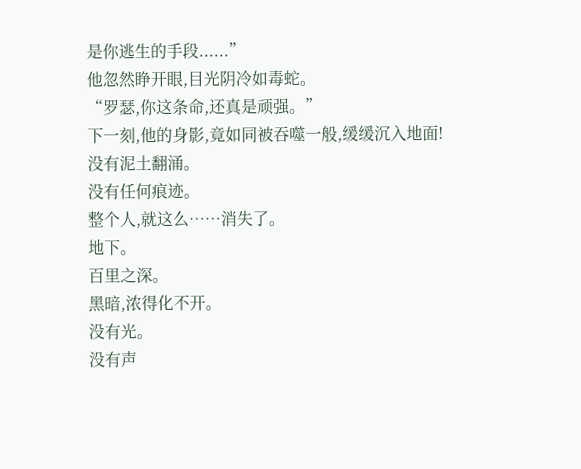是你逃生的手段......”
他忽然睁开眼,目光阴冷如毒蛇。
“罗瑟,你这条命,还真是顽强。”
下一刻,他的身影,竟如同被吞噬一般,缓缓沉入地面!
没有泥土翻涌。
没有任何痕迹。
整个人,就这么……消失了。
地下。
百里之深。
黑暗,浓得化不开。
没有光。
没有声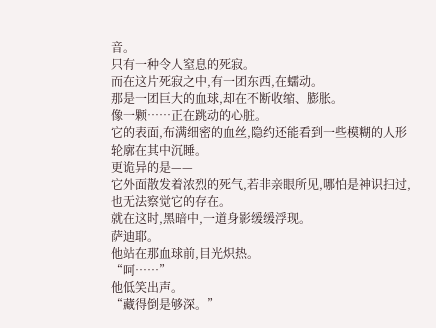音。
只有一种令人窒息的死寂。
而在这片死寂之中,有一团东西,在蠕动。
那是一团巨大的血球,却在不断收缩、膨胀。
像一颗……正在跳动的心脏。
它的表面,布满细密的血丝,隐约还能看到一些模糊的人形轮廓在其中沉睡。
更诡异的是——
它外面散发着浓烈的死气,若非亲眼所见,哪怕是神识扫过,也无法察觉它的存在。
就在这时,黑暗中,一道身影缓缓浮现。
萨迪耶。
他站在那血球前,目光炽热。
“呵……”
他低笑出声。
“藏得倒是够深。”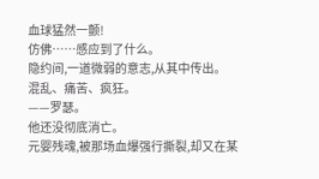血球猛然一颤!
仿佛……感应到了什么。
隐约间,一道微弱的意志,从其中传出。
混乱、痛苦、疯狂。
——罗瑟。
他还没彻底消亡。
元婴残魂,被那场血爆强行撕裂,却又在某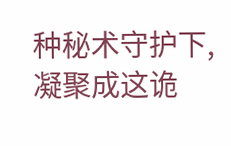种秘术守护下,凝聚成这诡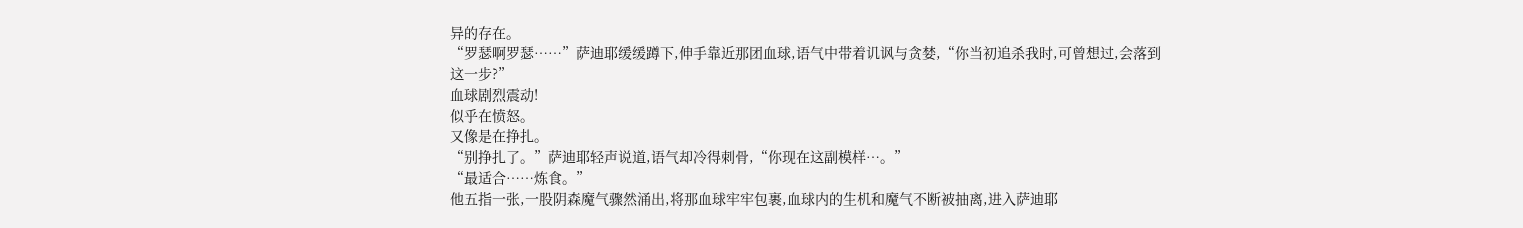异的存在。
“罗瑟啊罗瑟……”萨迪耶缓缓蹲下,伸手靠近那团血球,语气中带着讥讽与贪婪,“你当初追杀我时,可曾想过,会落到这一步?”
血球剧烈震动!
似乎在愤怒。
又像是在挣扎。
“别挣扎了。”萨迪耶轻声说道,语气却冷得刺骨,“你现在这副模样…。”
“最适合……炼食。”
他五指一张,一股阴森魔气骤然涌出,将那血球牢牢包裹,血球内的生机和魔气不断被抽离,进入萨迪耶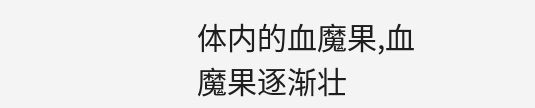体内的血魔果,血魔果逐渐壮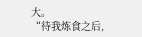大。
“待我炼食之后,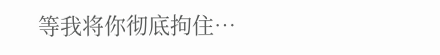等我将你彻底拘住…